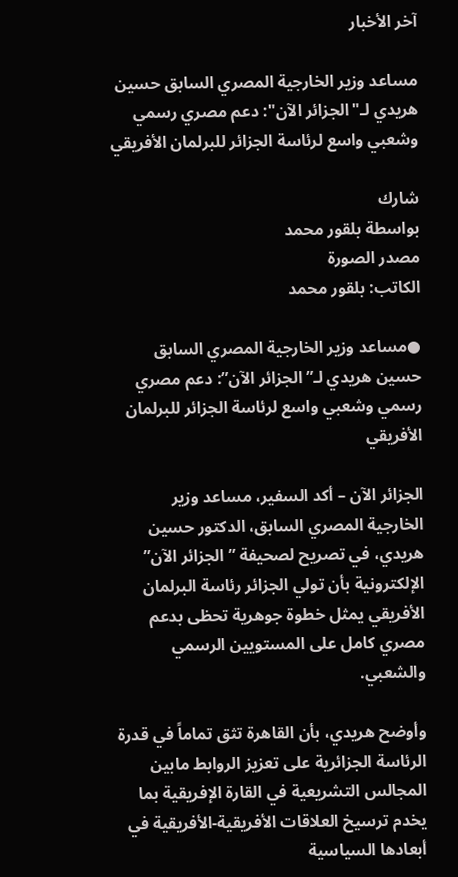آخر الأخبار

مساعد وزير الخارجية المصري السابق حسين هريدي لـ"الجزائر الآن": دعم مصري رسمي وشعبي واسع لرئاسة الجزائر للبرلمان الأفريقي

شارك
بواسطة بلقور محمد
مصدر الصورة
الكاتب: بلقور محمد

●مساعد وزير الخارجية المصري السابق حسين هريدي لـ”الجزائر الآن”: دعم مصري رسمي وشعبي واسع لرئاسة الجزائر للبرلمان الأفريقي

الجزائر الآن – أكد السفير، مساعد وزير الخارجية المصري السابق، الدكتور حسين هريدي، في تصريح لصحيفة ” الجزائر الآن” الإلكترونية بأن تولي الجزائر رئاسة البرلمان الأفريقي يمثل خطوة جوهرية تحظى بدعم مصري كامل على المستويين الرسمي والشعبي.

وأوضح هريدي، بأن القاهرة تثق تماماً في قدرة الرئاسة الجزائرية على تعزيز الروابط مابين المجالس التشريعية في القارة الإفريقية بما يخدم ترسيخ العلاقات الأفريقية-الأفريقية في أبعادها السياسية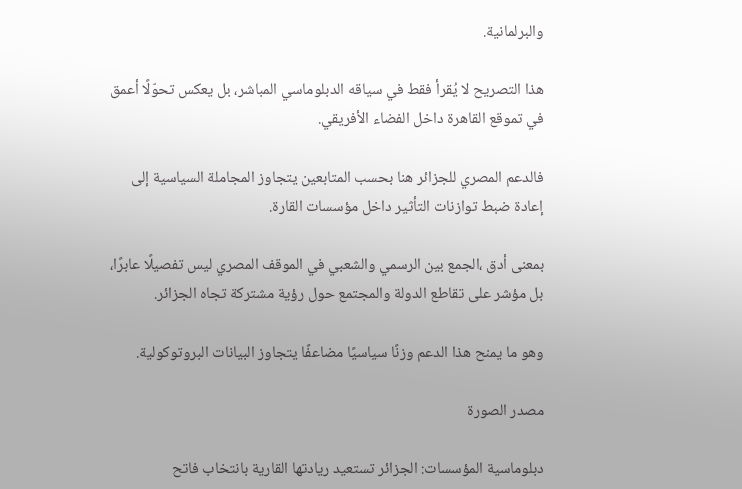والبرلمانية.

هذا التصريح لا يُقرأ فقط في سياقه الدبلوماسي المباشر، بل يعكس تحوّلًا أعمق في تموقع القاهرة داخل الفضاء الأفريقي.

فالدعم المصري للجزائر هنا بحسب المتابعين يتجاوز المجاملة السياسية إلى إعادة ضبط توازنات التأثير داخل مؤسسات القارة.

بمعنى أدق ،الجمع بين الرسمي والشعبي في الموقف المصري ليس تفصيلًا عابرًا، بل مؤشر على تقاطع الدولة والمجتمع حول رؤية مشتركة تجاه الجزائر.

وهو ما يمنح هذا الدعم وزنًا سياسيًا مضاعفًا يتجاوز البيانات البروتوكولية.

مصدر الصورة

دبلوماسية المؤسسات: الجزائر تستعيد ريادتها القارية بانتخاب فاتح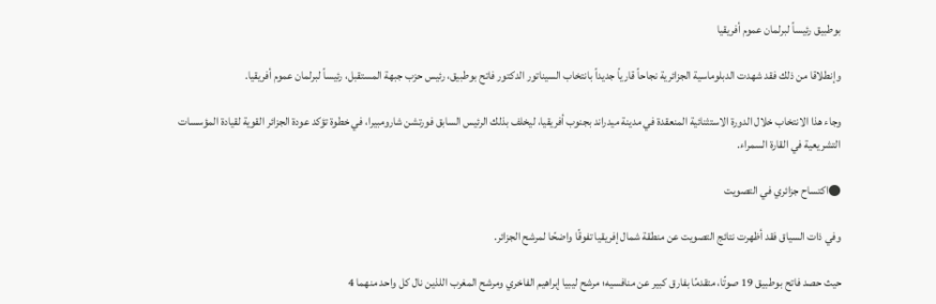بوطبيق رئيساً لبرلمان عموم أفريقيا

وإنطلاقا من ذلك فقد شهدت الدبلوماسية الجزائرية نجاحاً قارياً جديداً بانتخاب السيناتور الدكتور فاتح بوطبيق، رئيس حزب جبهة المستقبل، رئيساً لبرلمان عموم أفريقيا.

وجاء هذا الانتخاب خلال الدورة الاستثنائية المنعقدة في مدينة ميدراند بجنوب أفريقيا، ليخلف بذلك الرئيس السابق فورتشن شارومبيرا، في خطوة تؤكد عودة الجزائر القوية لقيادة المؤسسات التشريعية في القارة السمراء.

●اكتساح جزائري في التصويت

وفي ذات السياق فقد أظهرت نتائج التصويت عن منطقة شمال إفريقيا تفوقًا واضحًا لمرشح الجزائر.

حيث حصد فاتح بوطبيق 19 صوتًا، متقدمًا بفارق كبير عن منافسيه؛ مرشح ليبيا إبراهيم الفاخري ومرشح المغرب اللذين نال كل واحد منهما 4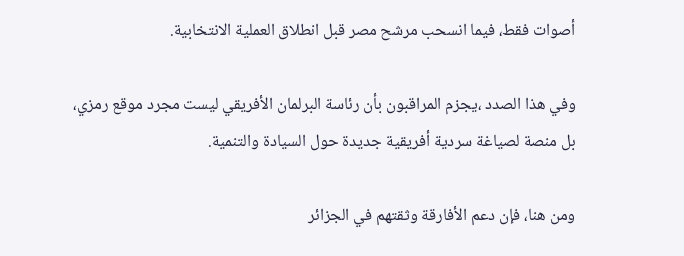أصوات فقط، فيما انسحب مرشح مصر قبل انطلاق العملية الانتخابية.

وفي هذا الصدد ،يجزم المراقبون بأن رئاسة البرلمان الأفريقي ليست مجرد موقع رمزي، بل منصة لصياغة سردية أفريقية جديدة حول السيادة والتنمية.

ومن هنا، فإن دعم الأفارقة وثقتهم في الجزائر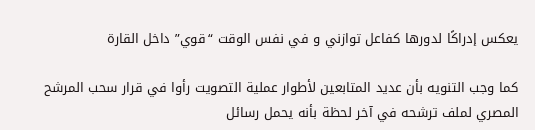يعكس إدراكًا لدورها كفاعل توازني و في نفس الوقت “قوي” داخل القارة

كما وجب التنويه بأن عديد المتابعين لأطوار عملية التصويت رأوا في قرار سحب المرشح المصري لملف ترشحه في آخر لحظة بأنه يحمل رسائل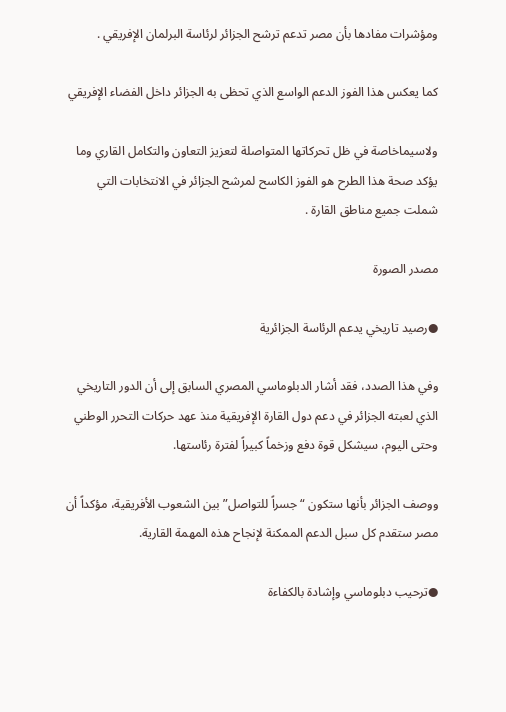ومؤشرات مفادها بأن مصر تدعم ترشح الجزائر لرئاسة البرلمان الإفريقي .

كما يعكس هذا الفوز الدعم الواسع الذي تحظى به الجزائر داخل الفضاء الإفريقي

ولاسيماخاصة في ظل تحركاتها المتواصلة لتعزيز التعاون والتكامل القاري وما يؤكد صحة هذا الطرح هو الفوز الكاسح لمرشح الجزائر في الانتخابات التي شملت جميع مناطق القارة .

مصدر الصورة

●رصيد تاريخي يدعم الرئاسة الجزائرية

وفي هذا الصدد، فقد أشار الدبلوماسي المصري السابق إلى أن الدور التاريخي الذي لعبته الجزائر في دعم دول القارة الإفريقية منذ عهد حركات التحرر الوطني وحتى اليوم، سيشكل قوة دفع وزخماً كبيراً لفترة رئاستها.

ووصف الجزائر بأنها ستكون “جسراً للتواصل” بين الشعوب الأفريقية، مؤكداً أن مصر ستقدم كل سبل الدعم الممكنة لإنجاح هذه المهمة القارية.

●ترحيب دبلوماسي وإشادة بالكفاءة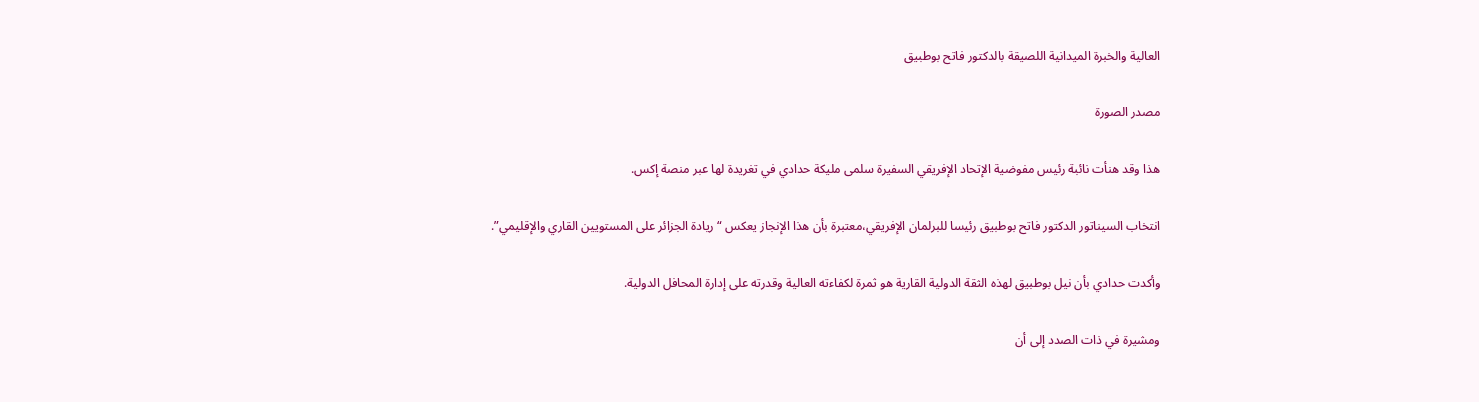العالية والخبرة الميدانية اللصيقة بالدكتور فاتح بوطبيق

مصدر الصورة

هذا وقد هنأت نائبة رئيس مفوضية الإتحاد الإفريقي السفيرة سلمى مليكة حدادي في تغريدة لها عبر منصة إكس.

انتخاب السيناتور الدكتور فاتح بوطبيق رئيسا للبرلمان الإفريقي،معتبرة بأن هذا الإنجاز يعكس “ريادة الجزائر على المستويين القاري والإقليمي”.

وأكدت حدادي بأن نيل بوطبيق لهذه الثقة الدولية القارية هو ثمرة لكفاءته العالية وقدرته على إدارة المحافل الدولية.

ومشيرة في ذات الصدد إلى أن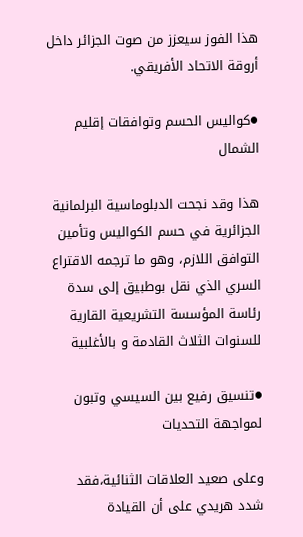هذا الفوز سيعزز من صوت الجزائر داخل أروقة الاتحاد الأفريقي.

●كواليس الحسم وتوافقات إقليم الشمال

هذا وقد نجحت الدبلوماسية البرلمانية الجزائرية في حسم الكواليس وتأمين التوافق اللازم، وهو ما ترجمه الاقتراع السري الذي نقل بوطبيق إلى سدة رئاسة المؤسسة التشريعية القارية للسنوات الثلاث القادمة و بالأغلبية

●تنسيق رفيع بين السيسي وتبون لمواجهة التحديات

وعلى صعيد العلاقات الثنائية،فقد شدد هريدي على أن القيادة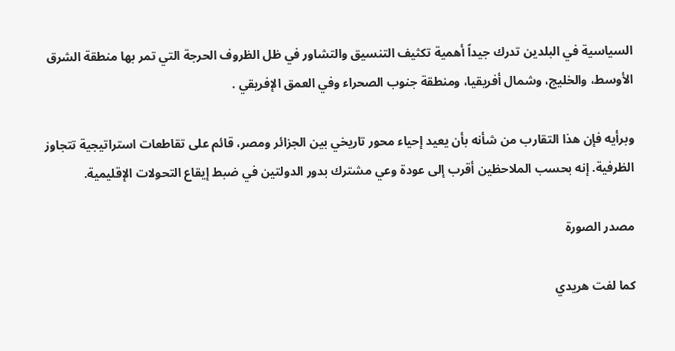السياسية في البلدين تدرك جيداً أهمية تكثيف التنسيق والتشاور في ظل الظروف الحرجة التي تمر بها منطقة الشرق الأوسط، والخليج، وشمال أفريقيا، ومنطقة جنوب الصحراء وفي العمق الإفريقي .

وبرأيه فإن هذا التقارب من شأنه بأن يعيد إحياء محور تاريخي بين الجزائر ومصر، قائم على تقاطعات استراتيجية تتجاوز الظرفية. إنه بحسب الملاحظين أقرب إلى عودة وعي مشترك بدور الدولتين في ضبط إيقاع التحولات الإقليمية.

مصدر الصورة

كما لفت هريدي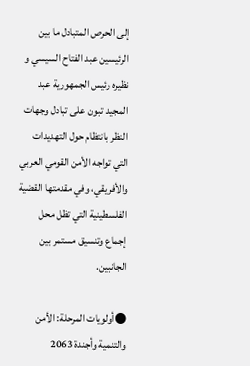إلى الحرص المتبادل ما بين الرئيسين عبد الفتاح السيسي و نظيره رئيس الجمهورية عبد المجيد تبون على تبادل وجهات النظر بانتظام حول التهديدات التي تواجه الأمن القومي العربي والأفريقي، وفي مقدمتها القضية الفلسطينية التي تظل محل إجماع وتنسيق مستمر بين الجانبين.

●أولويات المرحلة: الأمن والتنمية وأجندة 2063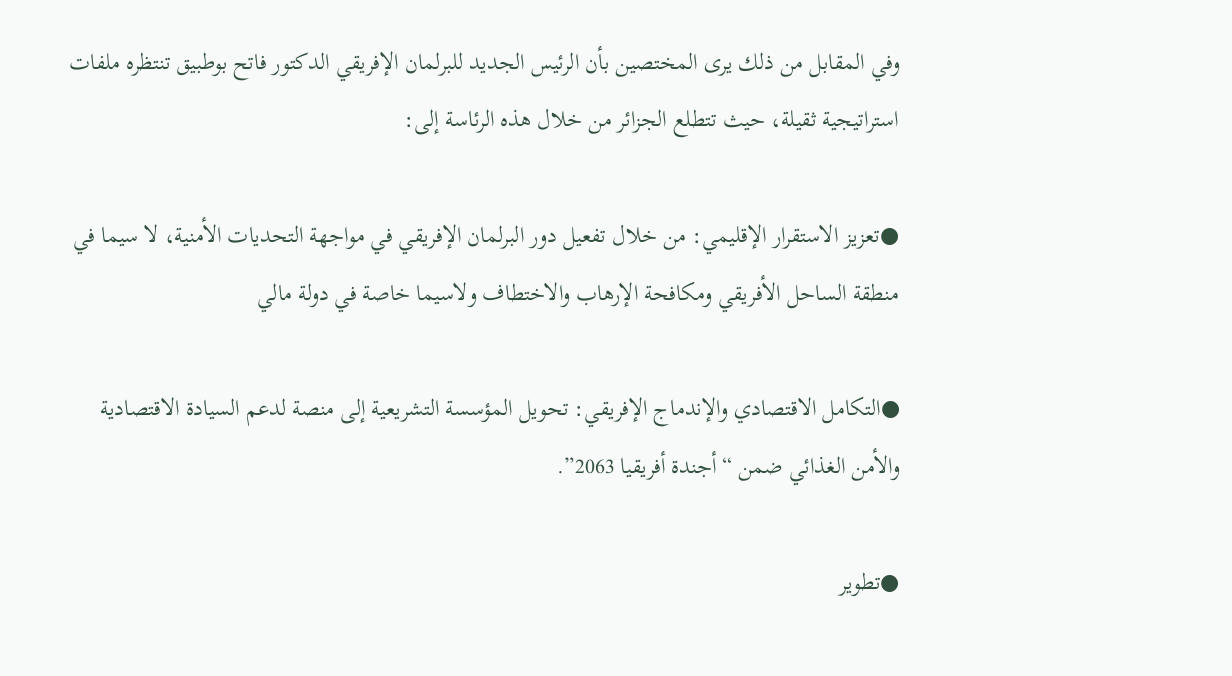وفي المقابل من ذلك يرى المختصين بأن الرئيس الجديد للبرلمان الإفريقي الدكتور فاتح بوطبيق تنتظره ملفات استراتيجية ثقيلة، حيث تتطلع الجزائر من خلال هذه الرئاسة إلى:

●تعزيز الاستقرار الإقليمي: من خلال تفعيل دور البرلمان الإفريقي في مواجهة التحديات الأمنية، لا سيما في منطقة الساحل الأفريقي ومكافحة الإرهاب والاختطاف ولاسيما خاصة في دولة مالي

●التكامل الاقتصادي والإندماج الإفريقي: تحويل المؤسسة التشريعية إلى منصة لدعم السيادة الاقتصادية والأمن الغذائي ضمن “أجندة أفريقيا 2063”.

●تطوير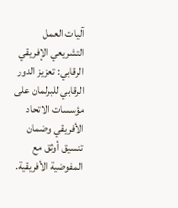آليات العمل التشريعي الإفريقي الرقابي: تعزيز الدور الرقابي للبرلمان على مؤسسات الاتحاد الأفريقي وضمان تنسيق أوثق مع المفوضية الأفريقية.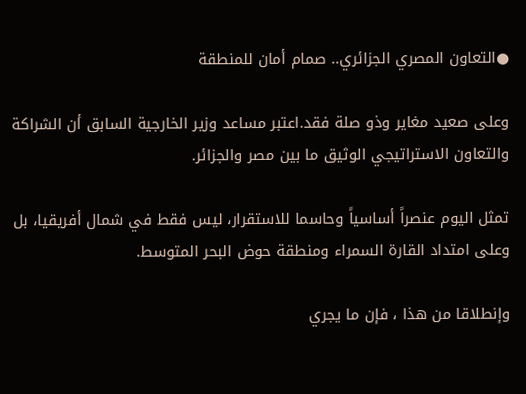●التعاون المصري الجزائري.. صمام أمان للمنطقة

وعلى صعيد مغاير وذو صلة فقد.اعتبر مساعد وزير الخارجية السابق أن الشراكة والتعاون الاستراتيجي الوثيق ما بين مصر والجزائر.

تمثل اليوم عنصراً أساسياً وحاسما للاستقرار، ليس فقط في شمال أفريقيا، بل وعلى امتداد القارة السمراء ومنطقة حوض البحر المتوسط.

وإنطلاقا من هذا ، فإن ما يجري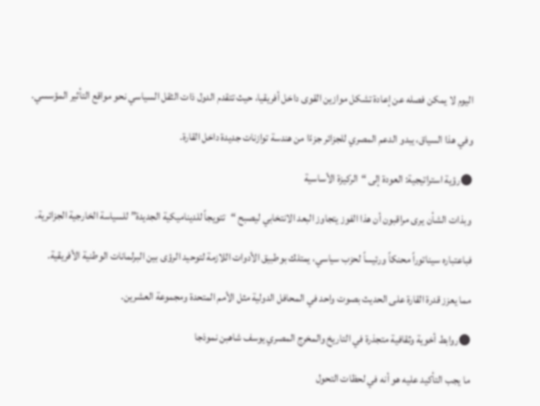اليوم لا يمكن فصله عن إعادة تشكل موازين القوى داخل أفريقيا، حيث تتقدم الدول ذات الثقل السياسي نحو مواقع التأثير المؤسسي.

وفي هذا السياق، يبدو الدعم المصري للجزائر جزءًا من هندسة توازنات جديدة داخل القارة.

●رؤية استراتيجية: العودة إلى “الركيزة الأساسية

وبذات الشأن يرى مراقبون أن هذا الفوز يتجاوز البعد الانتخابي ليصبح “تتويجاً للديناميكية الجديدة” للسياسة الخارجية الجزائرية.

فباعتباره سيناتوراً محنكاً ورئيساً لحزب سياسي، يمتلك بوطبيق الأدوات اللازمة لتوحيد الرؤى بين البرلمانات الوطنية الأفريقية.

مما يعزز قدرة القارة على الحديث بصوت واحد في المحافل الدولية مثل الأمم المتحدة ومجموعة العشرين.

●روابط أخوية وثقافية متجذرة في التاريخ والمخرج المصري يوسف شاهبن نموذجا

ما يجب التأكيد عليه هو أنه في لحظات التحول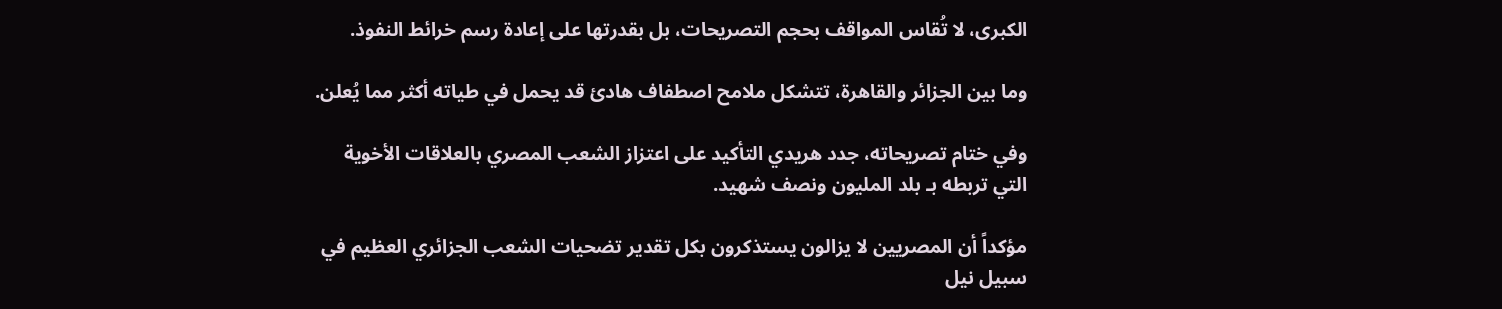الكبرى، لا تُقاس المواقف بحجم التصريحات، بل بقدرتها على إعادة رسم خرائط النفوذ.

وما بين الجزائر والقاهرة، تتشكل ملامح اصطفاف هادئ قد يحمل في طياته أكثر مما يُعلن.

وفي ختام تصريحاته، جدد هريدي التأكيد على اعتزاز الشعب المصري بالعلاقات الأخوية التي تربطه بـ بلد المليون ونصف شهيد.

مؤكداً أن المصريين لا يزالون يستذكرون بكل تقدير تضحيات الشعب الجزائري العظيم في سبيل نيل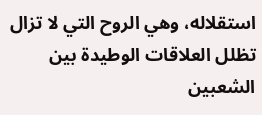استقلاله، وهي الروح التي لا تزال تظلل العلاقات الوطيدة بين الشعبين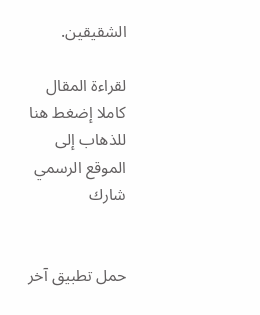الشقيقين.

لقراءة المقال كاملا إضغط هنا للذهاب إلى الموقع الرسمي
شارك


حمل تطبيق آخر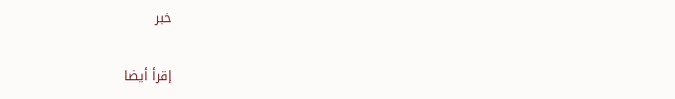خبر

إقرأ أيضا